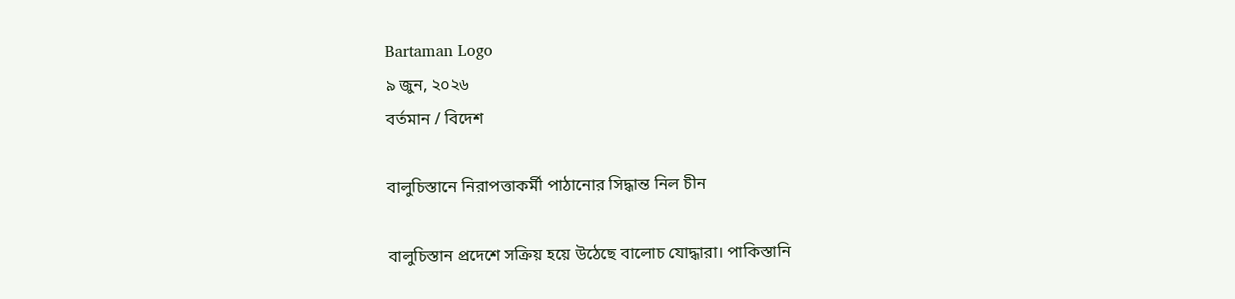Bartaman Logo
৯ জুন, ২০২৬
বর্তমান / বিদেশ

বালুচিস্তানে নিরাপত্তাকর্মী পাঠানোর সিদ্ধান্ত নিল চীন

বালুচিস্তান প্রদেশে সক্রিয় হয়ে উঠেছে বালোচ যোদ্ধারা। পাকিস্তানি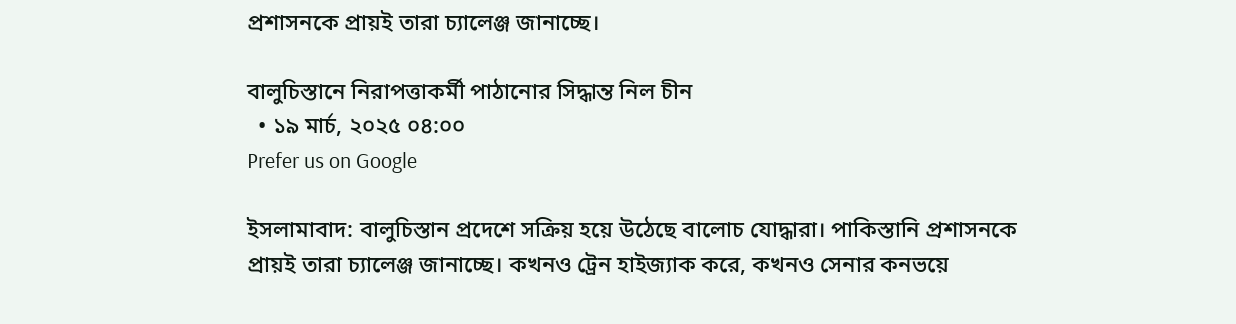প্রশাসনকে প্রায়ই তারা চ্যালেঞ্জ জানাচ্ছে।

বালুচিস্তানে নিরাপত্তাকর্মী পাঠানোর সিদ্ধান্ত নিল চীন
  • ১৯ মার্চ, ২০২৫ ০৪:০০
Prefer us on Google

ইসলামাবাদ: বালুচিস্তান প্রদেশে সক্রিয় হয়ে উঠেছে বালোচ যোদ্ধারা। পাকিস্তানি প্রশাসনকে প্রায়ই তারা চ্যালেঞ্জ জানাচ্ছে। কখনও ট্রেন হাইজ্যাক করে, কখনও সেনার কনভয়ে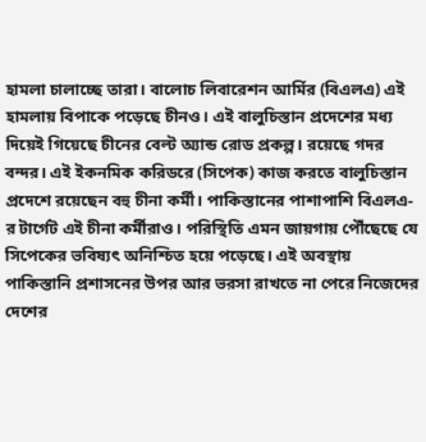হামলা চালাচ্ছে তারা। বালোচ লিবারেশন আর্মির (বিএলএ) এই হামলায় বিপাকে পড়েছে চীনও। এই বালুচিস্তান প্রদেশের মধ্য দিয়েই গিয়েছে চীনের বেল্ট অ্যান্ড রোড প্রকল্প। রয়েছে গদর বন্দর। এই ইকনমিক করিডরে (সিপেক) কাজ করতে বালুচিস্তান প্রদেশে রয়েছেন বহু চীনা কর্মী। পাকিস্তানের পাশাপাশি বিএলএ-র টার্গেট এই চীনা কর্মীরাও। পরিস্থিতি এমন জায়গায় পৌঁছেছে যে সিপেকের ভবিষ্যৎ অনিশ্চিত হয়ে পড়েছে। এই অবস্থায় পাকিস্তানি প্রশাসনের উপর আর ভরসা রাখতে না পেরে নিজেদের দেশের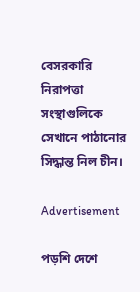বেসরকারি নিরাপত্তা সংস্থাগুলিকে সেখানে পাঠানোর সিদ্ধান্ত নিল চীন।

Advertisement

পড়শি দেশে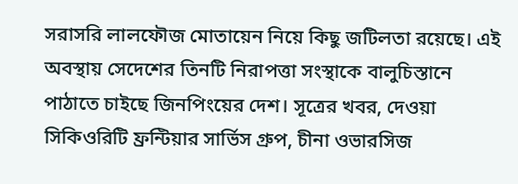সরাসরি লালফৌজ মোতায়েন নিয়ে কিছু জটিলতা রয়েছে। এই অবস্থায় সেদেশের তিনটি নিরাপত্তা সংস্থাকে বালুচিস্তানে পাঠাতে চাইছে জিনপিংয়ের দেশ। সূত্রের খবর, দেওয়া সিকিওরিটি ফ্রন্টিয়ার সার্ভিস গ্রুপ, চীনা ওভারসিজ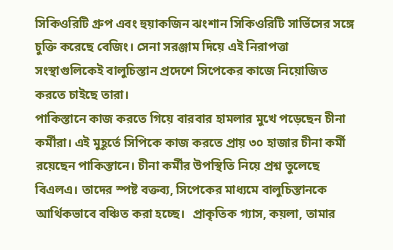সিকিওরিটি গ্রুপ এবং হুয়াকজিন ঝংশান সিকিওরিটি সার্ভিসের সঙ্গে চুক্তি করেছে বেজিং। সেনা সরঞ্জাম দিয়ে এই নিরাপত্তা সংস্থাগুলিকেই বালুচিস্তান প্রদেশে সিপেকের কাজে নিয়োজিত করতে চাইছে তারা।
পাকিস্তানে কাজ করতে গিয়ে বারবার হামলার মুখে পড়েছেন চীনা কর্মীরা। এই মুহূর্তে সিপিকে কাজ করতে প্রায় ৩০ হাজার চীনা কর্মী রয়েছেন পাকিস্তানে। চীনা কর্মীর উপস্থিতি নিয়ে প্রশ্ন তুলেছে বিএলএ। তাদের স্পষ্ট বক্তব্য, সিপেকের মাধ্যমে বালুচিস্তানকে আর্থিকভাবে বঞ্চিত করা হচ্ছে।  প্রাকৃতিক গ্যাস, কয়লা, তামার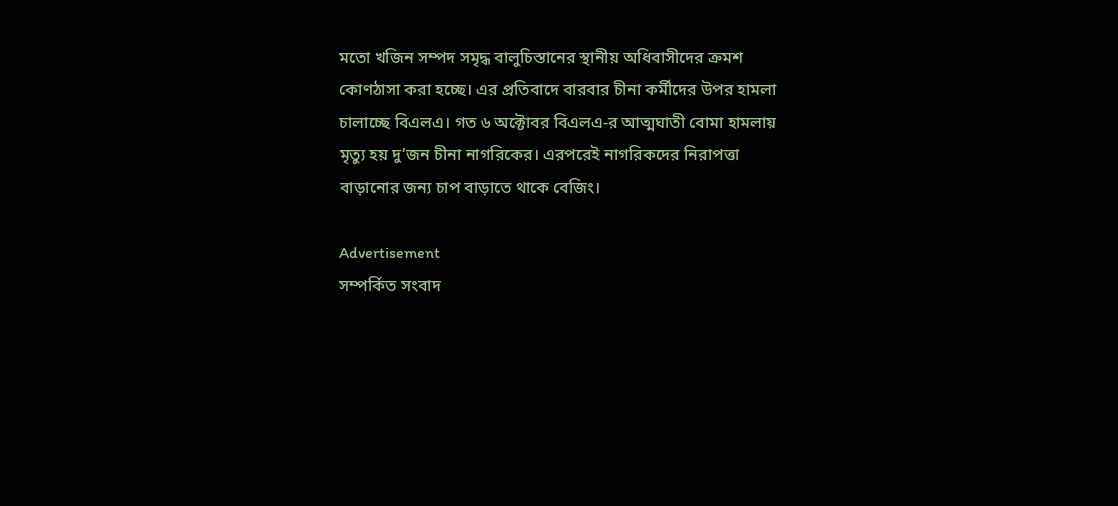মতো খজিন সম্পদ সমৃদ্ধ বালুচিস্তানের স্থানীয় অধিবাসীদের ক্রমশ কোণঠাসা করা হচ্ছে। এর প্রতিবাদে বারবার চীনা কর্মীদের উপর হামলা চালাচ্ছে বিএলএ। গত ৬ অক্টোবর বিএলএ-র আত্মঘাতী বোমা হামলায় মৃত্যু হয় দু’জন চীনা নাগরিকের। এরপরেই নাগরিকদের নিরাপত্তা বাড়ানোর জন্য চাপ বাড়াতে থাকে বেজিং।

Advertisement
সম্পর্কিত সংবাদ